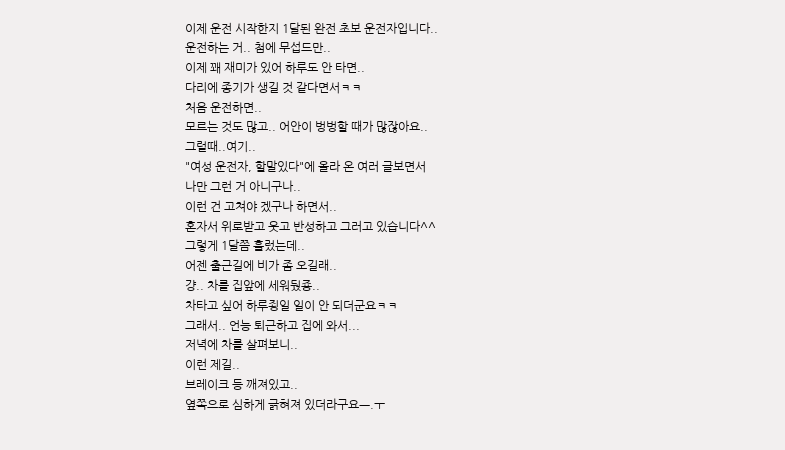이제 운전 시작한지 1달된 완전 초보 운전자입니다..
운전하는 거.. 첨에 무섭드만..
이제 꽤 재미가 있어 하루도 안 타면..
다리에 종기가 생길 것 같다면서ㅋㅋ
처음 운전하면..
모르는 것도 많고.. 어안이 벙벙할 때가 많잖아요..
그럴때..여기..
"여성 운전자, 할말있다"에 올라 온 여러 글보면서
나만 그런 거 아니구나..
이런 건 고쳐야 겠구나 하면서..
혼자서 위로받고 웃고 반성하고 그러고 있습니다^^
그렇게 1달쯤 흘렀는데..
어젠 출근길에 비가 좀 오길래..
걍.. 차를 집앞에 세워뒀죵..
차타고 싶어 하루죙일 일이 안 되더군요ㅋㅋ
그래서.. 언능 퇴근하고 집에 와서...
저녁에 차를 살펴보니..
이런 제길..
브레이크 등 깨져있고..
옆쪽으로 심하게 긁혀져 있더라구요ㅡ.ㅜ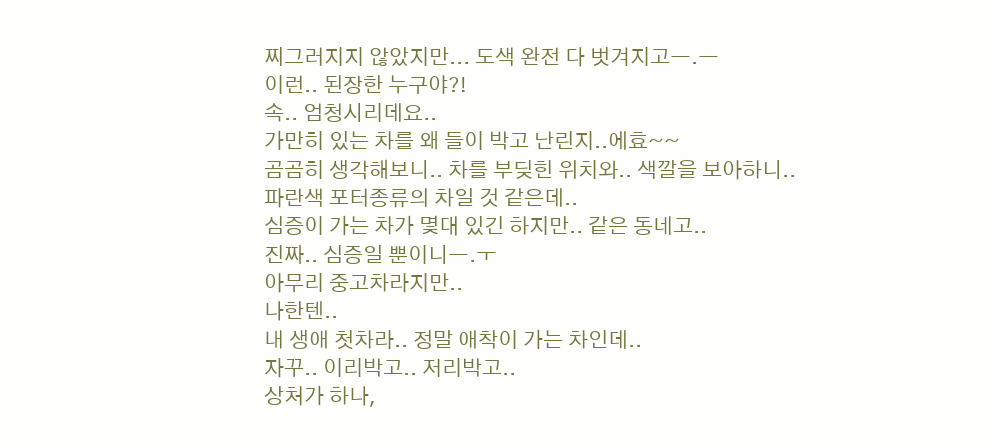찌그러지지 않았지만... 도색 완전 다 벗겨지고ㅡ.ㅡ
이런.. 된장한 누구야?!
속.. 엄청시리데요..
가만히 있는 차를 왜 들이 박고 난린지..에효~~
곰곰히 생각해보니.. 차를 부딪힌 위치와.. 색깔을 보아하니..
파란색 포터종류의 차일 것 같은데..
심증이 가는 차가 몇대 있긴 하지만.. 같은 동네고..
진짜.. 심증일 뿐이니ㅡ.ㅜ
아무리 중고차라지만..
나한텐..
내 생애 첫차라.. 정말 애착이 가는 차인데..
자꾸.. 이리박고.. 저리박고..
상처가 하나,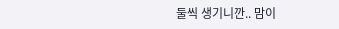둘씩 생기니깐.. 맘이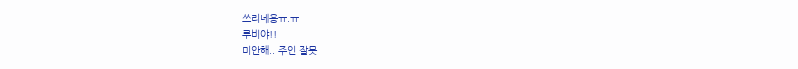쓰리네용ㅠ.ㅠ
루비야!!
미안해.. 주인 잘못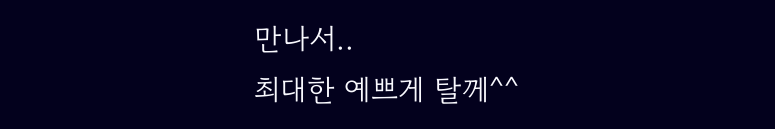만나서..
최대한 예쁘게 탈께^^